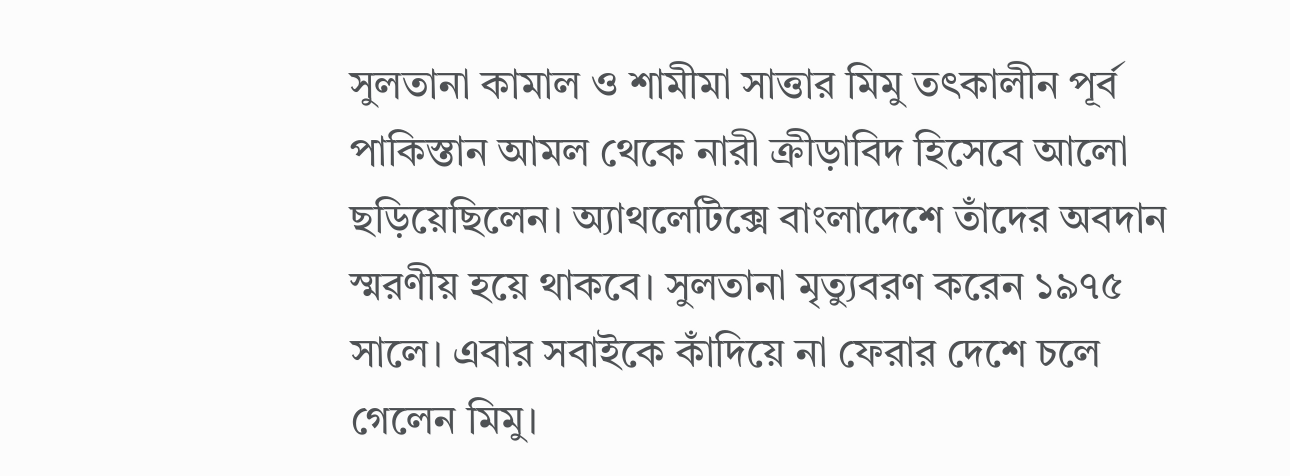সুলতানা কামাল ও শামীমা সাত্তার মিমু তৎকালীন পূর্ব পাকিস্তান আমল থেকে নারী ক্রীড়াবিদ হিসেবে আলো ছড়িয়েছিলেন। অ্যাথলেটিক্সে বাংলাদেশে তাঁদের অবদান স্মরণীয় হয়ে থাকবে। সুলতানা মৃত্যুবরণ করেন ১৯৭৫ সালে। এবার সবাইকে কাঁদিয়ে না ফেরার দেশে চলে গেলেন মিমু।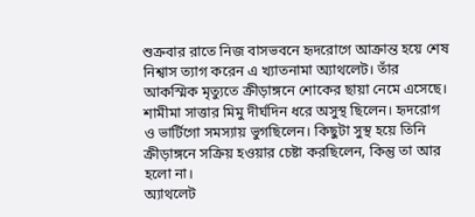শুক্রবার রাতে নিজ বাসভবনে হৃদরোগে আক্রান্ত হয়ে শেষ নিশ্বাস ত্যাগ করেন এ খ্যাতনামা অ্যাথলেট। তাঁর আকস্মিক মৃত্যুতে ক্রীড়াঙ্গনে শোকের ছায়া নেমে এসেছে। শামীমা সাত্তার মিমু দীর্ঘদিন ধরে অসুস্থ ছিলেন। হৃদরোগ ও ভার্টিগো সমস্যায় ভুগছিলেন। কিছুটা সুস্থ হয়ে তিনি ক্রীড়াঙ্গনে সক্রিয় হওয়ার চেষ্টা করছিলেন, কিন্তু তা আর হলো না।
অ্যাথলেট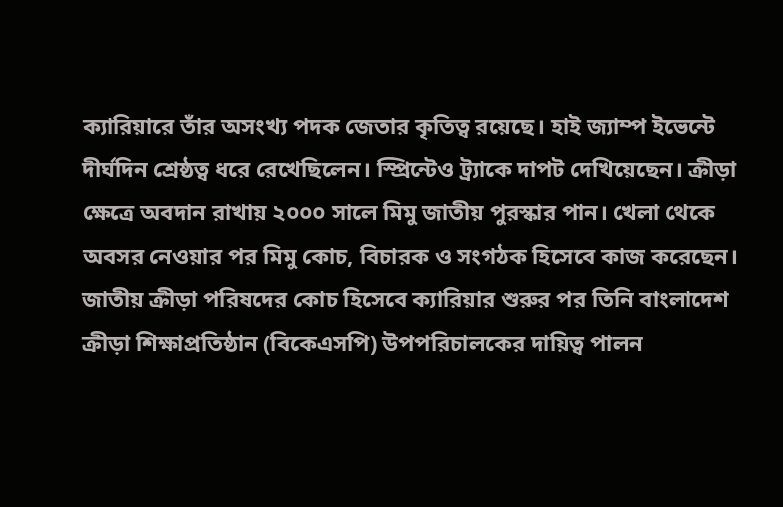ক্যারিয়ারে তাঁর অসংখ্য পদক জেতার কৃতিত্ব রয়েছে। হাই জ্যাম্প ইভেন্টে দীর্ঘদিন শ্রেষ্ঠত্ব ধরে রেখেছিলেন। স্প্রিন্টেও ট্র্যাকে দাপট দেখিয়েছেন। ক্রীড়া ক্ষেত্রে অবদান রাখায় ২০০০ সালে মিমু জাতীয় পুরস্কার পান। খেলা থেকে অবসর নেওয়ার পর মিমু কোচ, বিচারক ও সংগঠক হিসেবে কাজ করেছেন।
জাতীয় ক্রীড়া পরিষদের কোচ হিসেবে ক্যারিয়ার শুরুর পর তিনি বাংলাদেশ ক্রীড়া শিক্ষাপ্রতিষ্ঠান (বিকেএসপি) উপপরিচালকের দায়িত্ব পালন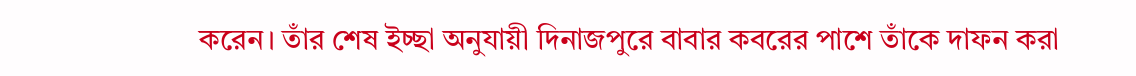করেন। তাঁর শেষ ইচ্ছা অনুযায়ী দিনাজপুরে বাবার কবরের পাশে তাঁকে দাফন করা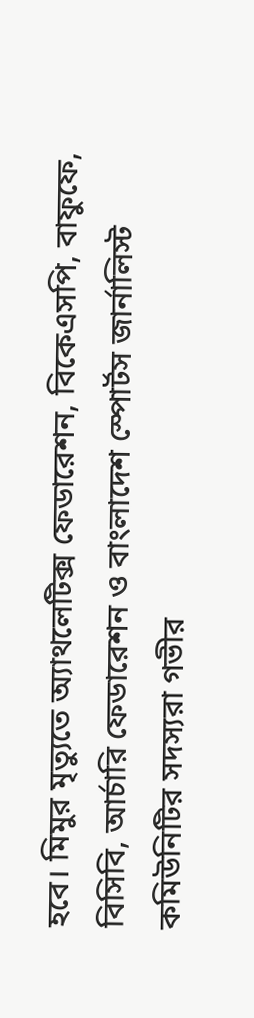হবে। মিমুর মৃত্যুতে অ্যাথলেটিক্স ফেডারেশন, বিকেএসপি, বাফুফে, বিসিবি, আর্চারি ফেডারেশন ও বাংলাদেশ স্পোর্টস জার্নালিস্ট কমিউনিটির সদস্যরা গভীর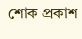শোক প্রকাশ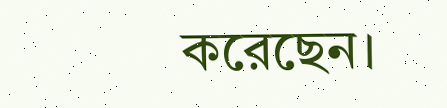করেছেন।